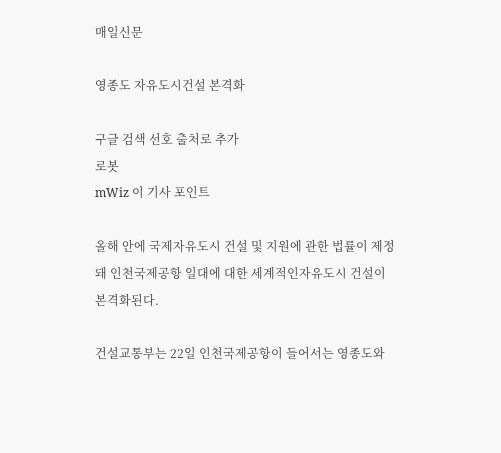매일신문

영종도 자유도시건설 본격화

구글 검색 선호 출처로 추가
로봇
mWiz 이 기사 포인트

올해 안에 국제자유도시 건설 및 지원에 관한 법률이 제정돼 인천국제공항 일대에 대한 세계적인자유도시 건설이 본격화된다.

건설교통부는 22일 인천국제공항이 들어서는 영종도와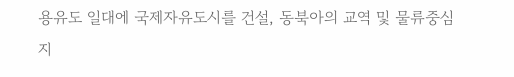용유도 일대에 국제자유도시를 건설, 동북아의 교역 및 물류중심지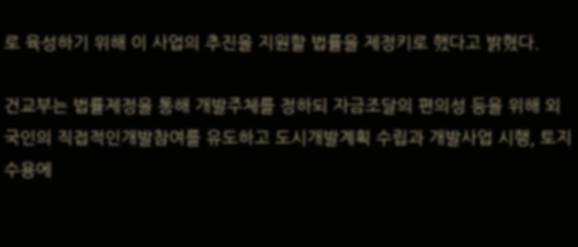로 육성하기 위해 이 사업의 추진을 지원할 법률을 제정키로 했다고 밝혔다.

건교부는 법률제정을 통해 개발주체를 정하되 자금조달의 편의성 등을 위해 외국인의 직접적인개발참여를 유도하고 도시개발계획 수립과 개발사업 시행, 토지수용에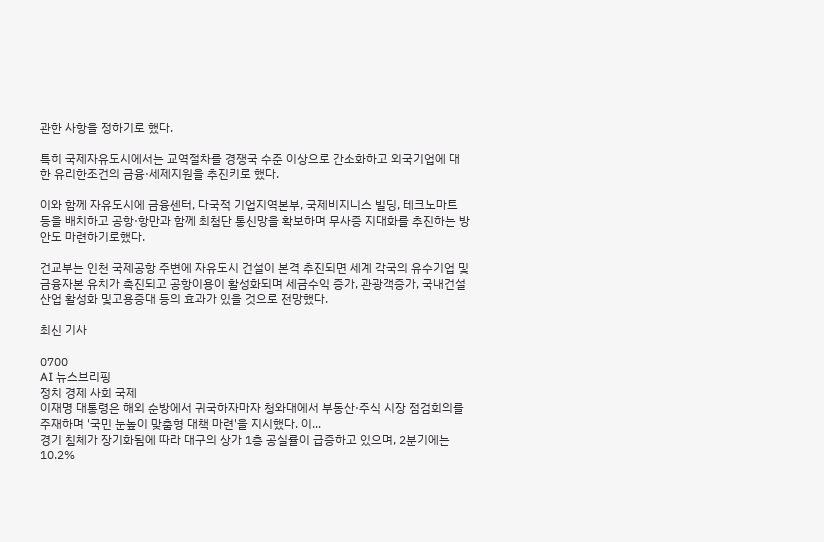관한 사항을 정하기로 했다.

특히 국제자유도시에서는 교역절차를 경쟁국 수준 이상으로 간소화하고 외국기업에 대한 유리한조건의 금융·세제지원을 추진키로 했다.

이와 함께 자유도시에 금융센터, 다국적 기업지역본부, 국제비지니스 빌딩, 테크노마트 등을 배치하고 공항·항만과 함께 최첨단 통신망을 확보하며 무사증 지대화를 추진하는 방안도 마련하기로했다.

건교부는 인천 국제공항 주변에 자유도시 건설이 본격 추진되면 세계 각국의 유수기업 및 금융자본 유치가 촉진되고 공항이용이 활성화되며 세금수익 증가, 관광객증가, 국내건설 산업 활성화 및고용증대 등의 효과가 있을 것으로 전망했다.

최신 기사

0700
AI 뉴스브리핑
정치 경제 사회 국제
이재명 대통령은 해외 순방에서 귀국하자마자 청와대에서 부동산·주식 시장 점검회의를 주재하며 '국민 눈높이 맞춤형 대책 마련'을 지시했다. 이...
경기 침체가 장기화됨에 따라 대구의 상가 1층 공실률이 급증하고 있으며, 2분기에는 10.2%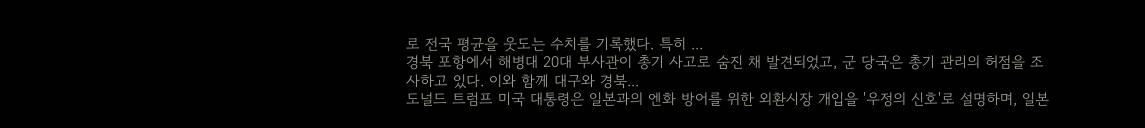로 전국 평균을 웃도는 수치를 기록했다. 특히 ...
경북 포항에서 해병대 20대 부사관이 총기 사고로 숨진 채 발견되었고, 군 당국은 총기 관리의 허점을 조사하고 있다. 이와 함께 대구와 경북...
도널드 트럼프 미국 대통령은 일본과의 엔화 방어를 위한 외환시장 개입을 '우정의 신호'로 설명하며, 일본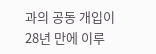과의 공동 개입이 28년 만에 이루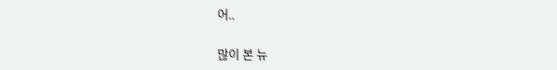어..

많이 본 뉴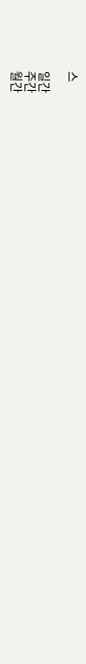스

일간
주간
월간